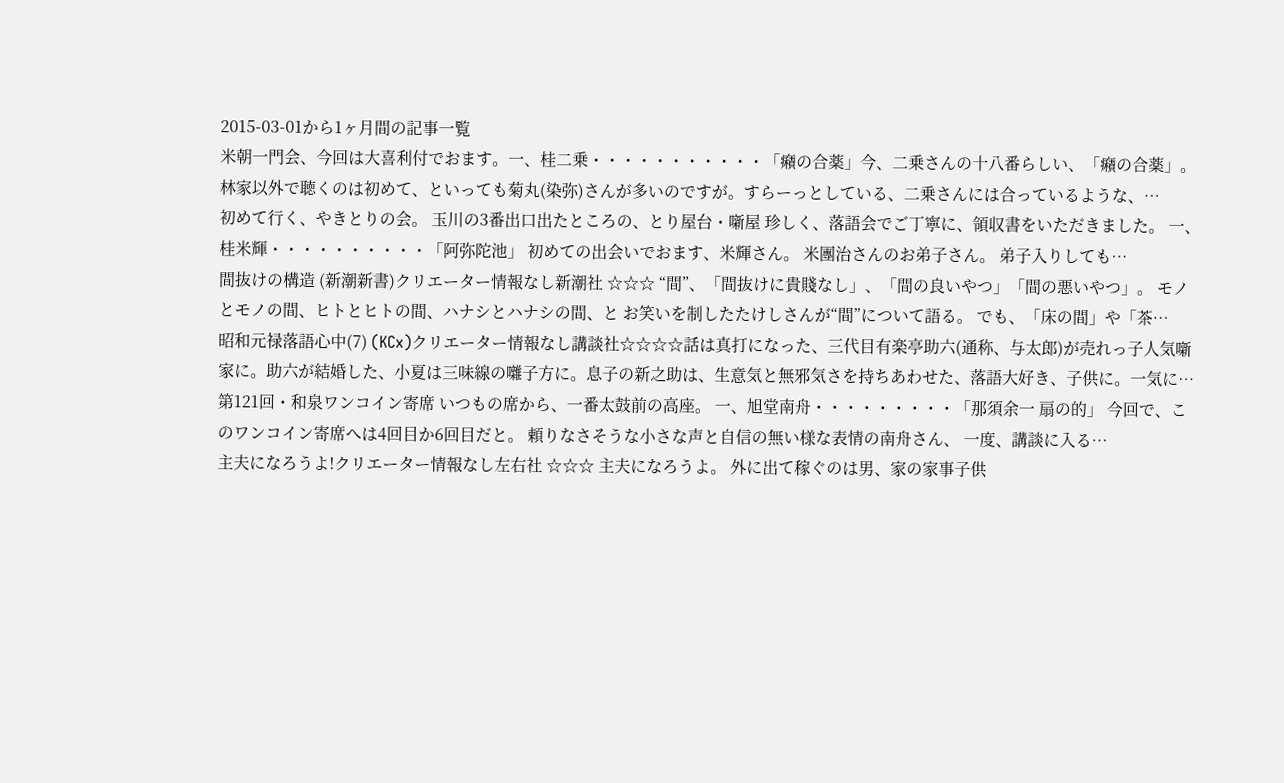2015-03-01から1ヶ月間の記事一覧
米朝一門会、今回は大喜利付でおます。一、桂二乗・・・・・・・・・・・「癪の合薬」今、二乗さんの十八番らしい、「癪の合薬」。林家以外で聴くのは初めて、といっても菊丸(染弥)さんが多いのですが。すらーっとしている、二乗さんには合っているような、…
初めて行く、やきとりの会。 玉川の3番出口出たところの、とり屋台・噺屋 珍しく、落語会でご丁寧に、領収書をいただきました。 一、桂米輝・・・・・・・・・・「阿弥陀池」 初めての出会いでおます、米輝さん。 米團治さんのお弟子さん。 弟子入りしても…
間抜けの構造 (新潮新書)クリエーター情報なし新潮社 ☆☆☆ “間”、「間抜けに貴賤なし」、「間の良いやつ」「間の悪いやつ」。 モノとモノの間、ヒトとヒトの間、ハナシとハナシの間、と お笑いを制したたけしさんが“間”について語る。 でも、「床の間」や「茶…
昭和元禄落語心中(7) (KCx)クリエーター情報なし講談社☆☆☆☆話は真打になった、三代目有楽亭助六(通称、与太郎)が売れっ子人気噺家に。助六が結婚した、小夏は三味線の囃子方に。息子の新之助は、生意気と無邪気さを持ちあわせた、落語大好き、子供に。一気に…
第121回・和泉ワンコイン寄席 いつもの席から、一番太鼓前の高座。 一、旭堂南舟・・・・・・・・・「那須余一 扇の的」 今回で、このワンコイン寄席へは4回目か6回目だと。 頼りなさそうな小さな声と自信の無い様な表情の南舟さん、 一度、講談に入る…
主夫になろうよ!クリエーター情報なし左右社 ☆☆☆ 主夫になろうよ。 外に出て稼ぐのは男、家の家事子供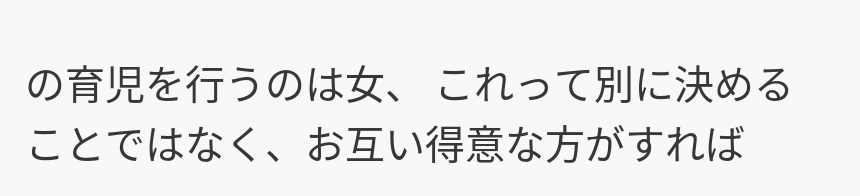の育児を行うのは女、 これって別に決めることではなく、お互い得意な方がすれば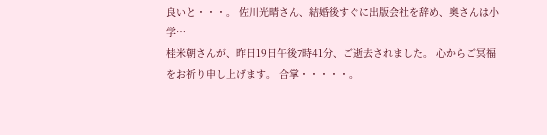良いと・・・。 佐川光晴さん、結婚後すぐに出版会社を辞め、奥さんは小学…
桂米朝さんが、昨日19日午後7時41分、ご逝去されました。 心からご冥福をお祈り申し上げます。 合掌・・・・・。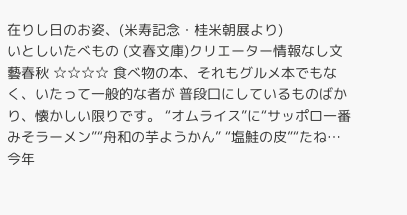在りし日のお姿、(米寿記念・桂米朝展より)
いとしいたべもの (文春文庫)クリエーター情報なし文藝春秋 ☆☆☆☆ 食べ物の本、それもグルメ本でもなく、いたって一般的な者が 普段口にしているものばかり、懐かしい限りです。 “オムライス”に“サッポロ一番みそラーメン”“舟和の芋ようかん” “塩鮭の皮”“たね…
今年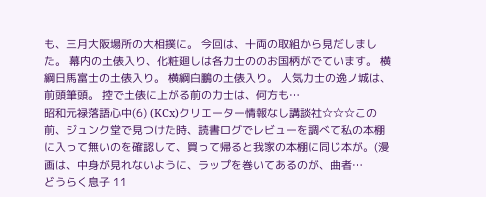も、三月大阪場所の大相撲に。 今回は、十両の取組から見だしました。 幕内の土俵入り、化粧廻しは各力士ののお国柄がでています。 横綱日馬富士の土俵入り。 横綱白鵬の土俵入り。 人気力士の逸ノ城は、前頭筆頭。 控で土俵に上がる前の力士は、何方も…
昭和元禄落語心中(6) (KCx)クリエーター情報なし講談社☆☆☆この前、ジュンク堂で見つけた時、読書ログでレビューを調べて私の本棚に入って無いのを確認して、買って帰ると我家の本棚に同じ本が。(漫画は、中身が見れないように、ラップを巻いてあるのが、曲者…
どうらく息子 11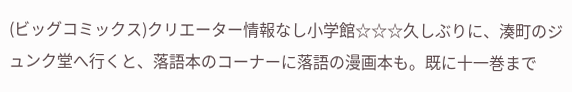(ビッグコミックス)クリエーター情報なし小学館☆☆☆久しぶりに、湊町のジュンク堂へ行くと、落語本のコーナーに落語の漫画本も。既に十一巻まで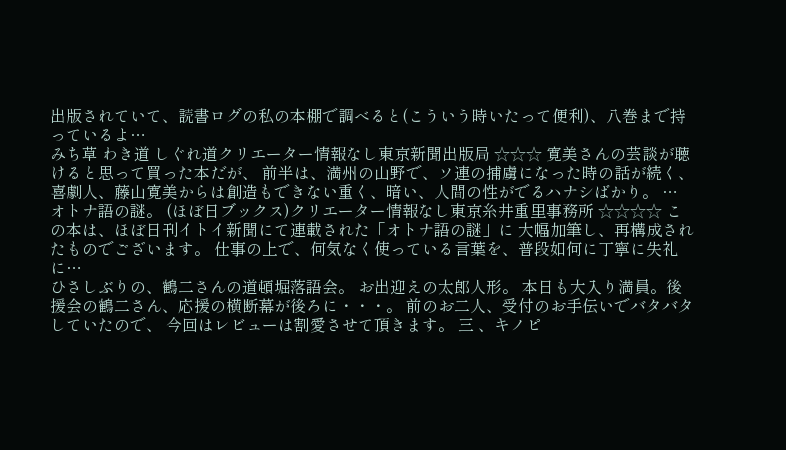出版されていて、読書ログの私の本棚で調べると(こういう時いたって便利)、八巻まで持っているよ…
みち草 わき道 しぐれ道クリエーター情報なし東京新聞出版局 ☆☆☆ 寛美さんの芸談が聴けると思って買った本だが、 前半は、満州の山野で、ソ連の捕虜になった時の話が続く、 喜劇人、藤山寛美からは創造もできない重く、暗い、人間の性がでるハナシばかり。 …
オトナ語の謎。 (ほぼ日ブックス)クリエーター情報なし東京糸井重里事務所 ☆☆☆☆ この本は、ほぼ日刊イトイ新聞にて連載された「オトナ語の謎」に 大幅加筆し、再構成されたものでございます。 仕事の上で、何気なく使っている言葉を、普段如何に丁寧に失礼に…
ひさしぶりの、鶴二さんの道頓堀落語会。 お出迎えの太郎人形。 本日も大入り満員。後援会の鶴二さん、応援の横断幕が後ろに・・・。 前のお二人、受付のお手伝いでバタバタしていたので、 今回はレビューは割愛させて頂きます。 三 、キノピ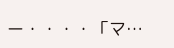ー・・・・「マ…